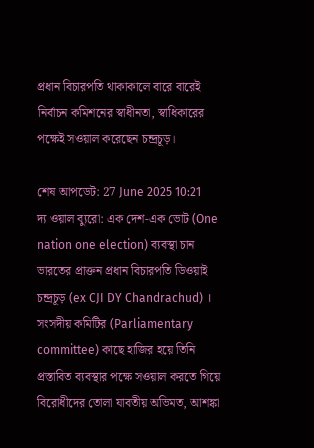প্রধান বিচারপতি থাকাকালে বারে বারেই নির্বাচন কমিশনের স্বাধীনতা, স্বাধিকারের পক্ষেই সওয়াল করেছেন চন্দ্রচূড়।

শেষ আপডেট: 27 June 2025 10:21
দ্য ওয়াল ব্যুরো: এক দেশ-এক ভোট (One nation one election) ব্যবস্থা চান ভারতের প্রাক্তন প্রধান বিচারপতি ডিওয়াই চন্দ্রচূড় (ex CJI DY Chandrachud) । সংসদীয় কমিটির (Parliamentary committee) কাছে হাজির হয়ে তিনি প্রস্তাবিত ব্যবস্থার পক্ষে সওয়াল করতে গিয়ে বিরোধীদের তোলা যাবতীয় অভিমত, আশঙ্কা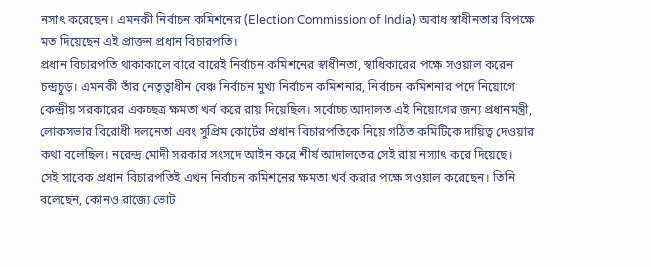নসাৎ করেছেন। এমনকী নির্বাচন কমিশনের (Election Commission of India) অবাধ স্বাধীনতার বিপক্ষে মত দিয়েছেন এই প্রাক্তন প্রধান বিচারপতি।
প্রধান বিচারপতি থাকাকালে বারে বারেই নির্বাচন কমিশনের স্বাধীনতা, স্বাধিকারের পক্ষে সওয়াল করেন চন্দ্রচূড়। এমনকী তাঁর নেতৃত্বাধীন বেঞ্চ নির্বাচন মুখ্য নির্বাচন কমিশনার, নির্বাচন কমিশনার পদে নিয়োগে কেন্দ্রীয় সরকারের একচ্ছত্র ক্ষমতা খর্ব করে রায় দিয়েছিল। সর্বোচ্চ আদালত এই নিয়োগের জন্য প্রধানমন্ত্রী, লোকসভার বিরোধী দলনেতা এবং সুপ্রিম কোর্টের প্রধান বিচারপতিকে নিয়ে গঠিত কমিটিকে দায়িত্ব দেওয়ার কথা বলেছিল। নরেন্দ্র মোদী সরকার সংসদে আইন করে শীর্ষ আদালতের সেই রায় নস্যাৎ করে দিয়েছে।
সেই সাবেক প্রধান বিচারপতিই এখন নির্বাচন কমিশনের ক্ষমতা খর্ব করার পক্ষে সওয়াল করেছেন। তিনি বলেছেন, কোনও রাজ্যে ভোট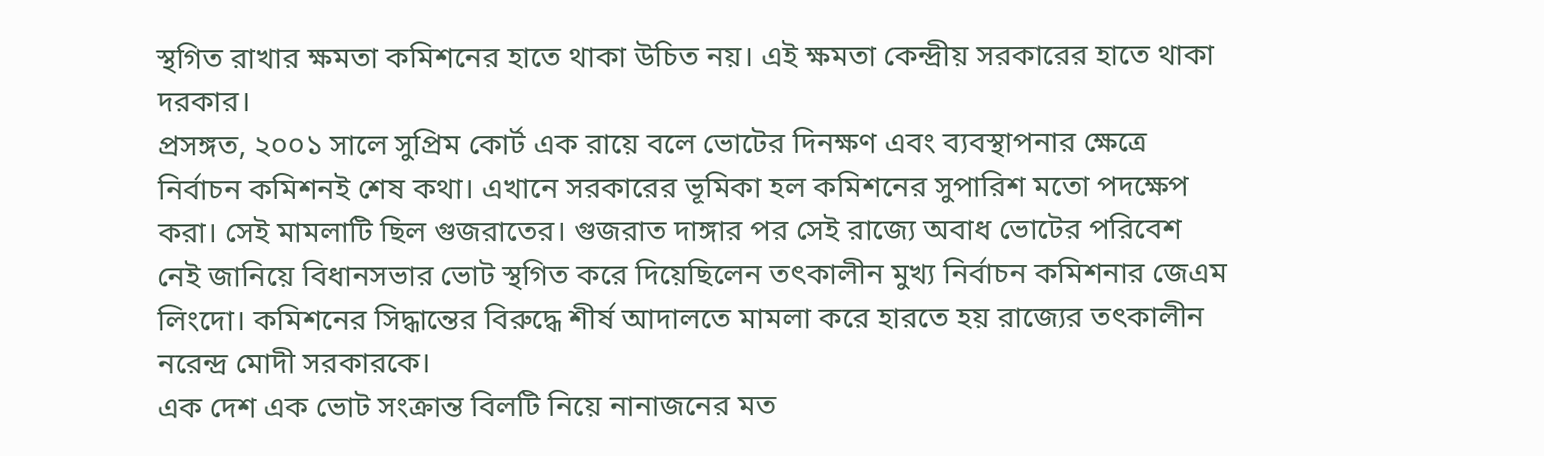স্থগিত রাখার ক্ষমতা কমিশনের হাতে থাকা উচিত নয়। এই ক্ষমতা কেন্দ্রীয় সরকারের হাতে থাকা দরকার।
প্রসঙ্গত, ২০০১ সালে সুপ্রিম কোর্ট এক রায়ে বলে ভোটের দিনক্ষণ এবং ব্যবস্থাপনার ক্ষেত্রে নির্বাচন কমিশনই শেষ কথা। এখানে সরকারের ভূমিকা হল কমিশনের সুপারিশ মতো পদক্ষেপ করা। সেই মামলাটি ছিল গুজরাতের। গুজরাত দাঙ্গার পর সেই রাজ্যে অবাধ ভোটের পরিবেশ নেই জানিয়ে বিধানসভার ভোট স্থগিত করে দিয়েছিলেন তৎকালীন মুখ্য নির্বাচন কমিশনার জেএম লিংদো। কমিশনের সিদ্ধান্তের বিরুদ্ধে শীর্ষ আদালতে মামলা করে হারতে হয় রাজ্যের তৎকালীন নরেন্দ্র মোদী সরকারকে।
এক দেশ এক ভোট সংক্রান্ত বিলটি নিয়ে নানাজনের মত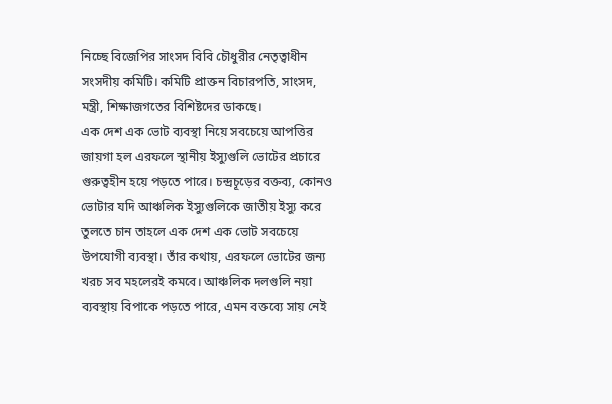নিচ্ছে বিজেপির সাংসদ বিবি চৌধুরীর নেতৃত্বাধীন সংসদীয় কমিটি। কমিটি প্রাক্তন বিচারপতি, সাংসদ, মন্ত্রী, শিক্ষাজগতের বিশিষ্টদের ডাকছে।
এক দেশ এক ভোট ব্যবস্থা নিয়ে সবচেয়ে আপত্তির জায়গা হল এরফলে স্থানীয় ইস্যুগুলি ভোটের প্রচারে গুরুত্বহীন হয়ে পড়তে পারে। চন্দ্রচূড়ের বক্তব্য, কোনও ভোটার যদি আঞ্চলিক ইস্যুগুলিকে জাতীয় ইস্যু করে তুলতে চান তাহলে এক দেশ এক ভোট সবচেয়ে উপযোগী ব্যবস্থা। তাঁর কথায়, এরফলে ভোটের জন্য খরচ সব মহলেরই কমবে। আঞ্চলিক দলগুলি নয়া ব্যবস্থায় বিপাকে পড়তে পারে, এমন বক্তব্যে সায় নেই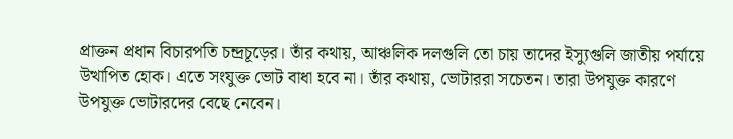প্রাক্তন প্রধান বিচারপতি চন্দ্রচূড়ের। তাঁর কথায়, আঞ্চলিক দলগুলি তো চায় তাদের ইস্যুগুলি জাতীয় পর্যায়ে উত্থাপিত হোক। এতে সংযুক্ত ভোট বাধা হবে না। তাঁর কথায়, ভোটাররা সচেতন। তারা উপযুক্ত কারণে উপযুক্ত ভোটারদের বেছে নেবেন।